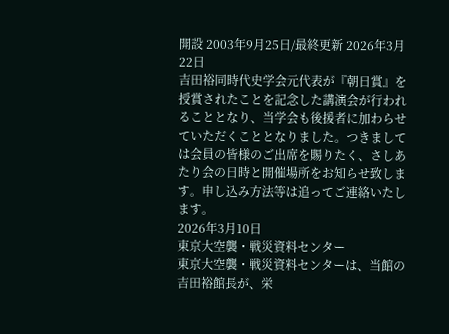開設 2003年9月25日/最終更新 2026年3月22日
吉田裕同時代史学会元代表が『朝日賞』を授賞されたことを記念した講演会が行われることとなり、当学会も後援者に加わらせていただくこととなりました。つきましては会員の皆様のご出席を賜りたく、さしあたり会の日時と開催場所をお知らせ致します。申し込み方法等は追ってご連絡いたします。
2026年3月10日
東京大空襲・戦災資料センター
東京大空襲・戦災資料センターは、当館の吉田裕館長が、栄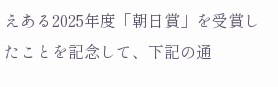えある2025年度「朝日賞」を受賞したことを記念して、下記の通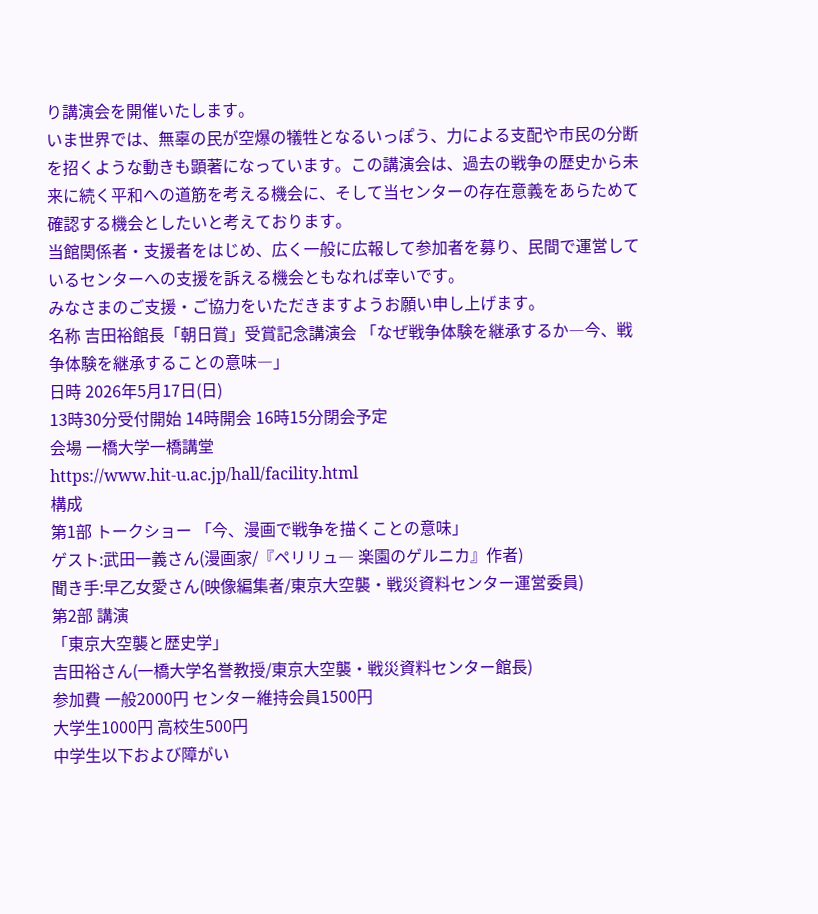り講演会を開催いたします。
いま世界では、無辜の民が空爆の犠牲となるいっぽう、力による支配や市民の分断を招くような動きも顕著になっています。この講演会は、過去の戦争の歴史から未来に続く平和への道筋を考える機会に、そして当センターの存在意義をあらためて確認する機会としたいと考えております。
当館関係者・支援者をはじめ、広く一般に広報して参加者を募り、民間で運営しているセンターへの支援を訴える機会ともなれば幸いです。
みなさまのご支援・ご協力をいただきますようお願い申し上げます。
名称 吉田裕館長「朝日賞」受賞記念講演会 「なぜ戦争体験を継承するか―今、戦争体験を継承することの意味―」
日時 2026年5月17日(日)
13時30分受付開始 14時開会 16時15分閉会予定
会場 一橋大学一橋講堂
https://www.hit-u.ac.jp/hall/facility.html
構成
第1部 トークショー 「今、漫画で戦争を描くことの意味」
ゲスト:武田一義さん(漫画家/『ペリリュ― 楽園のゲルニカ』作者)
聞き手:早乙女愛さん(映像編集者/東京大空襲・戦災資料センター運営委員)
第2部 講演
「東京大空襲と歴史学」
吉田裕さん(一橋大学名誉教授/東京大空襲・戦災資料センター館長)
参加費 一般2000円 センター維持会員1500円
大学生1000円 高校生500円
中学生以下および障がい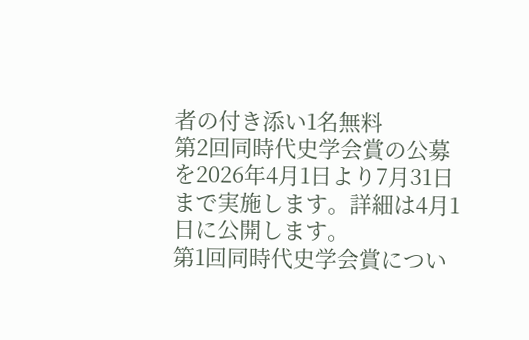者の付き添い1名無料
第2回同時代史学会賞の公募を2026年4月1日より7月31日まで実施します。詳細は4月1日に公開します。
第1回同時代史学会賞につい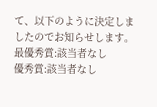て、以下のように決定しましたのでお知らせします。
最優秀賞:該当者なし
優秀賞:該当者なし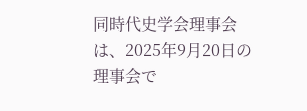同時代史学会理事会は、2025年9月20日の理事会で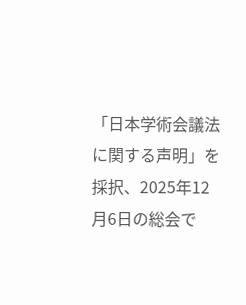「日本学術会議法に関する声明」を採択、2025年12月6日の総会で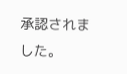承認されました。